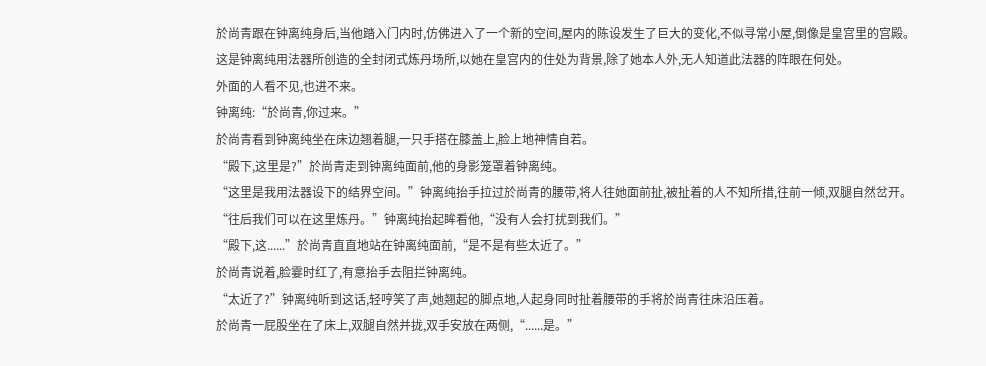於尚青跟在钟离纯身后,当他踏入门内时,仿佛进入了一个新的空间,屋内的陈设发生了巨大的变化,不似寻常小屋,倒像是皇宫里的宫殿。
这是钟离纯用法器所创造的全封闭式炼丹场所,以她在皇宫内的住处为背景,除了她本人外,无人知道此法器的阵眼在何处。
外面的人看不见,也进不来。
钟离纯:“於尚青,你过来。”
於尚青看到钟离纯坐在床边翘着腿,一只手搭在膝盖上,脸上地神情自若。
“殿下,这里是?”於尚青走到钟离纯面前,他的身影笼罩着钟离纯。
“这里是我用法器设下的结界空间。”钟离纯抬手拉过於尚青的腰带,将人往她面前扯,被扯着的人不知所措,往前一倾,双腿自然岔开。
“往后我们可以在这里炼丹。”钟离纯抬起眸看他,“没有人会打扰到我们。”
“殿下,这......”於尚青直直地站在钟离纯面前,“是不是有些太近了。”
於尚青说着,脸霎时红了,有意抬手去阻拦钟离纯。
“太近了?”钟离纯听到这话,轻哼笑了声,她翘起的脚点地,人起身同时扯着腰带的手将於尚青往床沿压着。
於尚青一屁股坐在了床上,双腿自然并拢,双手安放在两侧,“......是。”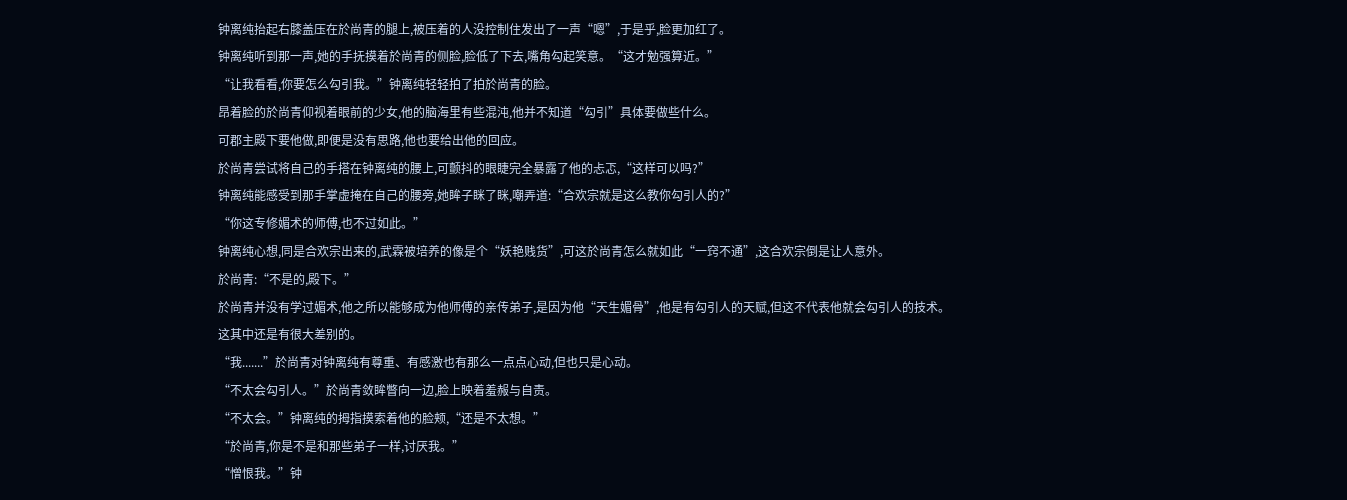钟离纯抬起右膝盖压在於尚青的腿上,被压着的人没控制住发出了一声“嗯”,于是乎,脸更加红了。
钟离纯听到那一声,她的手抚摸着於尚青的侧脸,脸低了下去,嘴角勾起笑意。“这才勉强算近。”
“让我看看,你要怎么勾引我。”钟离纯轻轻拍了拍於尚青的脸。
昂着脸的於尚青仰视着眼前的少女,他的脑海里有些混沌,他并不知道“勾引”具体要做些什么。
可郡主殿下要他做,即便是没有思路,他也要给出他的回应。
於尚青尝试将自己的手搭在钟离纯的腰上,可颤抖的眼睫完全暴露了他的忐忑,“这样可以吗?”
钟离纯能感受到那手掌虚掩在自己的腰旁,她眸子眯了眯,嘲弄道:“合欢宗就是这么教你勾引人的?”
“你这专修媚术的师傅,也不过如此。”
钟离纯心想,同是合欢宗出来的,武霖被培养的像是个“妖艳贱货”,可这於尚青怎么就如此“一窍不通”,这合欢宗倒是让人意外。
於尚青:“不是的,殿下。”
於尚青并没有学过媚术,他之所以能够成为他师傅的亲传弟子,是因为他“天生媚骨”,他是有勾引人的天赋,但这不代表他就会勾引人的技术。
这其中还是有很大差别的。
“我.......”於尚青对钟离纯有尊重、有感激也有那么一点点心动,但也只是心动。
“不太会勾引人。”於尚青敛眸瞥向一边,脸上映着羞赧与自责。
“不太会。”钟离纯的拇指摸索着他的脸颊,“还是不太想。”
“於尚青,你是不是和那些弟子一样,讨厌我。”
“憎恨我。”钟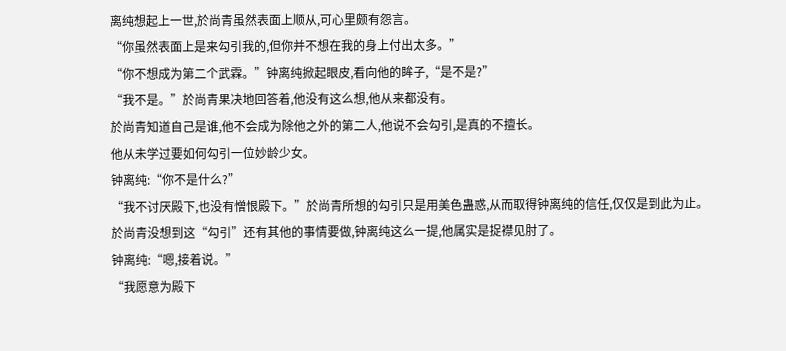离纯想起上一世,於尚青虽然表面上顺从,可心里颇有怨言。
“你虽然表面上是来勾引我的,但你并不想在我的身上付出太多。”
“你不想成为第二个武霖。”钟离纯掀起眼皮,看向他的眸子,“是不是?”
“我不是。”於尚青果决地回答着,他没有这么想,他从来都没有。
於尚青知道自己是谁,他不会成为除他之外的第二人,他说不会勾引,是真的不擅长。
他从未学过要如何勾引一位妙龄少女。
钟离纯:“你不是什么?”
“我不讨厌殿下,也没有憎恨殿下。”於尚青所想的勾引只是用美色蛊惑,从而取得钟离纯的信任,仅仅是到此为止。
於尚青没想到这“勾引”还有其他的事情要做,钟离纯这么一提,他属实是捉襟见肘了。
钟离纯:“嗯,接着说。”
“我愿意为殿下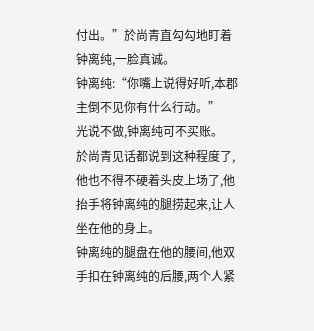付出。”於尚青直勾勾地盯着钟离纯,一脸真诚。
钟离纯:“你嘴上说得好听,本郡主倒不见你有什么行动。”
光说不做,钟离纯可不买账。
於尚青见话都说到这种程度了,他也不得不硬着头皮上场了,他抬手将钟离纯的腿捞起来,让人坐在他的身上。
钟离纯的腿盘在他的腰间,他双手扣在钟离纯的后腰,两个人紧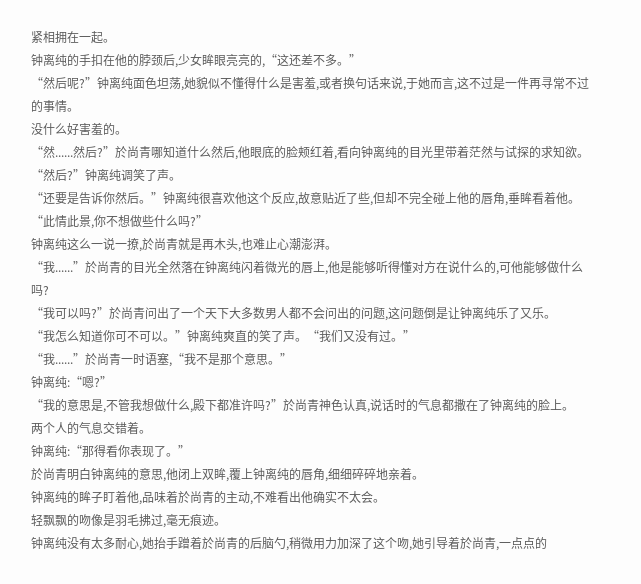紧相拥在一起。
钟离纯的手扣在他的脖颈后,少女眸眼亮亮的,“这还差不多。”
“然后呢?”钟离纯面色坦荡,她貌似不懂得什么是害羞,或者换句话来说,于她而言,这不过是一件再寻常不过的事情。
没什么好害羞的。
“然......然后?”於尚青哪知道什么然后,他眼底的脸颊红着,看向钟离纯的目光里带着茫然与试探的求知欲。
“然后?”钟离纯调笑了声。
“还要是告诉你然后。”钟离纯很喜欢他这个反应,故意贴近了些,但却不完全碰上他的唇角,垂眸看着他。“此情此景,你不想做些什么吗?”
钟离纯这么一说一撩,於尚青就是再木头,也难止心潮澎湃。
“我......”於尚青的目光全然落在钟离纯闪着微光的唇上,他是能够听得懂对方在说什么的,可他能够做什么吗?
“我可以吗?”於尚青问出了一个天下大多数男人都不会问出的问题,这问题倒是让钟离纯乐了又乐。
“我怎么知道你可不可以。”钟离纯爽直的笑了声。“我们又没有过。”
“我......”於尚青一时语塞,“我不是那个意思。”
钟离纯:“嗯?”
“我的意思是,不管我想做什么,殿下都准许吗?”於尚青神色认真,说话时的气息都撒在了钟离纯的脸上。
两个人的气息交错着。
钟离纯:“那得看你表现了。”
於尚青明白钟离纯的意思,他闭上双眸,覆上钟离纯的唇角,细细碎碎地亲着。
钟离纯的眸子盯着他,品味着於尚青的主动,不难看出他确实不太会。
轻飘飘的吻像是羽毛拂过,毫无痕迹。
钟离纯没有太多耐心,她抬手蹭着於尚青的后脑勺,稍微用力加深了这个吻,她引导着於尚青,一点点的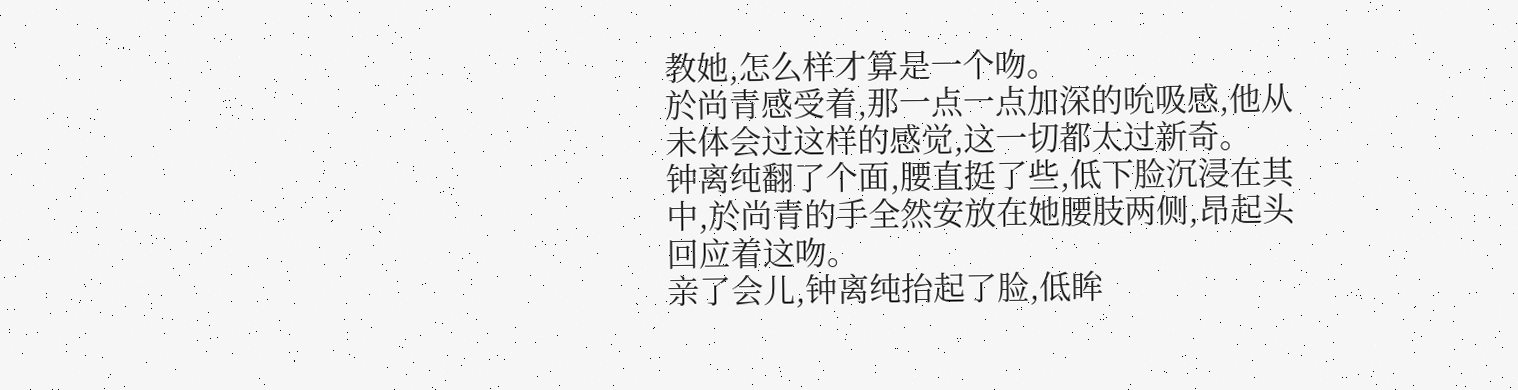教她,怎么样才算是一个吻。
於尚青感受着,那一点一点加深的吮吸感,他从未体会过这样的感觉,这一切都太过新奇。
钟离纯翻了个面,腰直挺了些,低下脸沉浸在其中,於尚青的手全然安放在她腰肢两侧,昂起头回应着这吻。
亲了会儿,钟离纯抬起了脸,低眸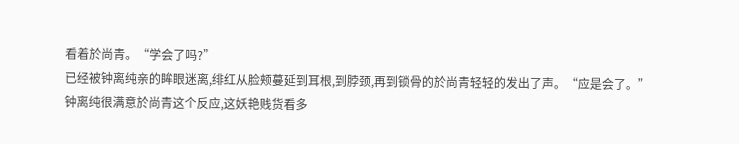看着於尚青。“学会了吗?”
已经被钟离纯亲的眸眼迷离,绯红从脸颊蔓延到耳根,到脖颈,再到锁骨的於尚青轻轻的发出了声。“应是会了。”
钟离纯很满意於尚青这个反应,这妖艳贱货看多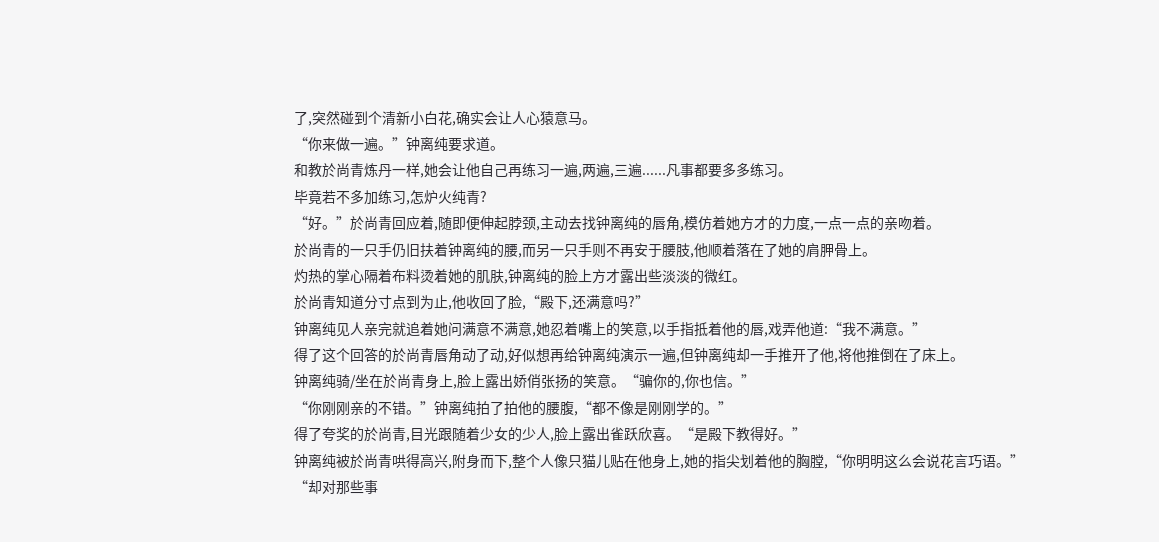了,突然碰到个清新小白花,确实会让人心猿意马。
“你来做一遍。”钟离纯要求道。
和教於尚青炼丹一样,她会让他自己再练习一遍,两遍,三遍......凡事都要多多练习。
毕竟若不多加练习,怎炉火纯青?
“好。”於尚青回应着,随即便伸起脖颈,主动去找钟离纯的唇角,模仿着她方才的力度,一点一点的亲吻着。
於尚青的一只手仍旧扶着钟离纯的腰,而另一只手则不再安于腰肢,他顺着落在了她的肩胛骨上。
灼热的掌心隔着布料烫着她的肌肤,钟离纯的脸上方才露出些淡淡的微红。
於尚青知道分寸点到为止,他收回了脸,“殿下,还满意吗?”
钟离纯见人亲完就追着她问满意不满意,她忍着嘴上的笑意,以手指抵着他的唇,戏弄他道:“我不满意。”
得了这个回答的於尚青唇角动了动,好似想再给钟离纯演示一遍,但钟离纯却一手推开了他,将他推倒在了床上。
钟离纯骑/坐在於尚青身上,脸上露出娇俏张扬的笑意。“骗你的,你也信。”
“你刚刚亲的不错。”钟离纯拍了拍他的腰腹,“都不像是刚刚学的。”
得了夸奖的於尚青,目光跟随着少女的少人,脸上露出雀跃欣喜。“是殿下教得好。”
钟离纯被於尚青哄得高兴,附身而下,整个人像只猫儿贴在他身上,她的指尖划着他的胸膛,“你明明这么会说花言巧语。”
“却对那些事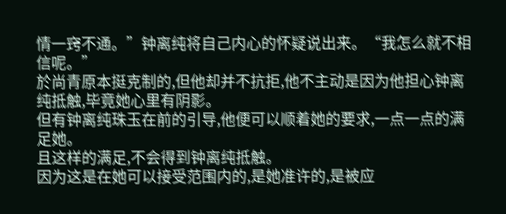情一窍不通。”钟离纯将自己内心的怀疑说出来。“我怎么就不相信呢。”
於尚青原本挺克制的,但他却并不抗拒,他不主动是因为他担心钟离纯抵触,毕竟她心里有阴影。
但有钟离纯珠玉在前的引导,他便可以顺着她的要求,一点一点的满足她。
且这样的满足,不会得到钟离纯抵触。
因为这是在她可以接受范围内的,是她准许的,是被应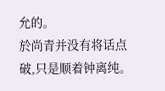允的。
於尚青并没有将话点破,只是顺着钟离纯。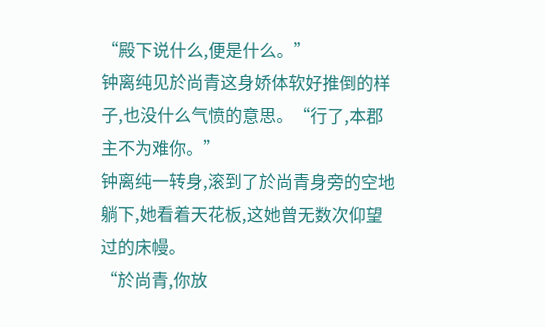“殿下说什么,便是什么。”
钟离纯见於尚青这身娇体软好推倒的样子,也没什么气愤的意思。“行了,本郡主不为难你。”
钟离纯一转身,滚到了於尚青身旁的空地躺下,她看着天花板,这她曾无数次仰望过的床幔。
“於尚青,你放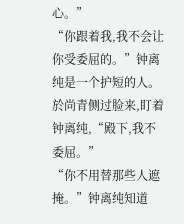心。”
“你跟着我,我不会让你受委屈的。”钟离纯是一个护短的人。
於尚青侧过脸来,盯着钟离纯,“殿下,我不委屈。”
“你不用替那些人遮掩。”钟离纯知道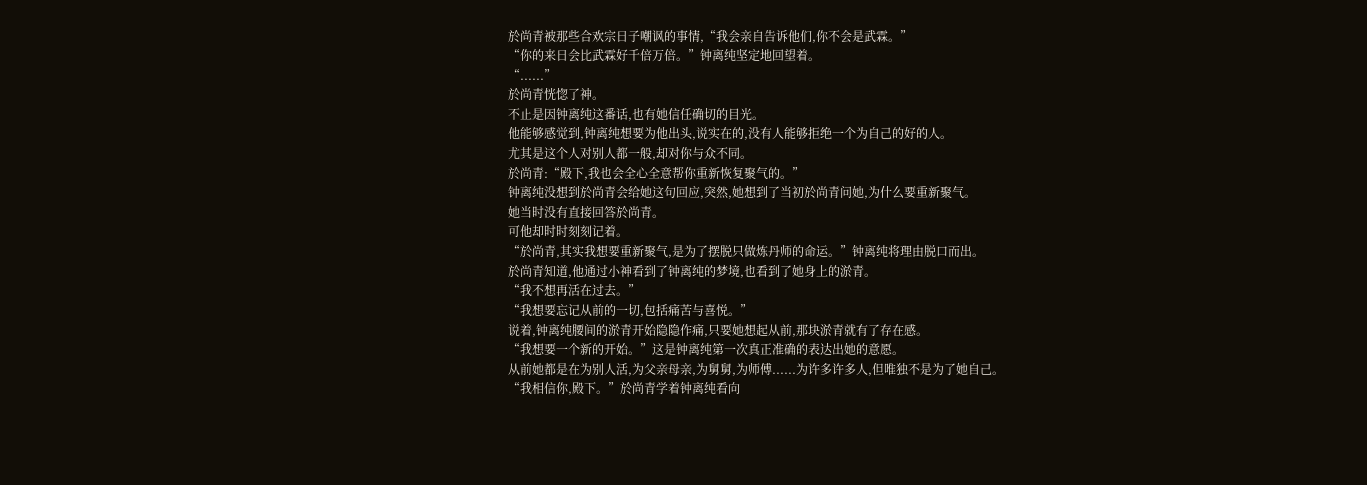於尚青被那些合欢宗日子嘲讽的事情,“我会亲自告诉他们,你不会是武霖。”
“你的来日会比武霖好千倍万倍。”钟离纯坚定地回望着。
“......”
於尚青恍惚了神。
不止是因钟离纯这番话,也有她信任确切的目光。
他能够感觉到,钟离纯想要为他出头,说实在的,没有人能够拒绝一个为自己的好的人。
尤其是这个人对别人都一般,却对你与众不同。
於尚青:“殿下,我也会全心全意帮你重新恢复聚气的。”
钟离纯没想到於尚青会给她这句回应,突然,她想到了当初於尚青问她,为什么要重新聚气。
她当时没有直接回答於尚青。
可他却时时刻刻记着。
“於尚青,其实我想要重新聚气,是为了摆脱只做炼丹师的命运。”钟离纯将理由脱口而出。
於尚青知道,他通过小神看到了钟离纯的梦境,也看到了她身上的淤青。
“我不想再活在过去。”
“我想要忘记从前的一切,包括痛苦与喜悦。”
说着,钟离纯腰间的淤青开始隐隐作痛,只要她想起从前,那块淤青就有了存在感。
“我想要一个新的开始。”这是钟离纯第一次真正准确的表达出她的意愿。
从前她都是在为别人活,为父亲母亲,为舅舅,为师傅......为许多许多人,但唯独不是为了她自己。
“我相信你,殿下。”於尚青学着钟离纯看向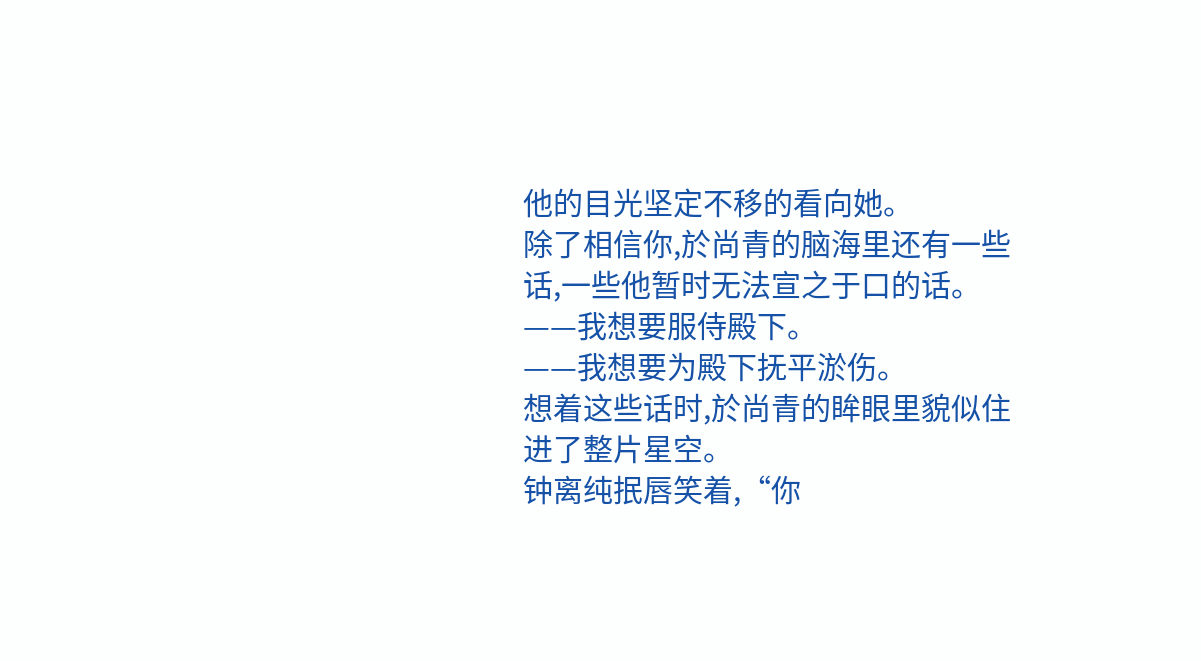他的目光坚定不移的看向她。
除了相信你,於尚青的脑海里还有一些话,一些他暂时无法宣之于口的话。
——我想要服侍殿下。
——我想要为殿下抚平淤伤。
想着这些话时,於尚青的眸眼里貌似住进了整片星空。
钟离纯抿唇笑着,“你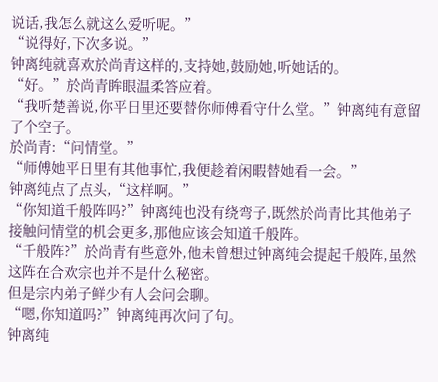说话,我怎么就这么爱听呢。”
“说得好,下次多说。”
钟离纯就喜欢於尚青这样的,支持她,鼓励她,听她话的。
“好。”於尚青眸眼温柔答应着。
“我听楚善说,你平日里还要替你师傅看守什么堂。”钟离纯有意留了个空子。
於尚青:“问情堂。”
“师傅她平日里有其他事忙,我便趁着闲暇替她看一会。”
钟离纯点了点头,“这样啊。”
“你知道千般阵吗?”钟离纯也没有绕弯子,既然於尚青比其他弟子接触问情堂的机会更多,那他应该会知道千般阵。
“千般阵?”於尚青有些意外,他未曾想过钟离纯会提起千般阵,虽然这阵在合欢宗也并不是什么秘密。
但是宗内弟子鲜少有人会问会聊。
“嗯,你知道吗?”钟离纯再次问了句。
钟离纯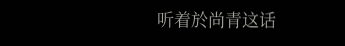听着於尚青这话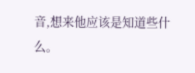音,想来他应该是知道些什么。